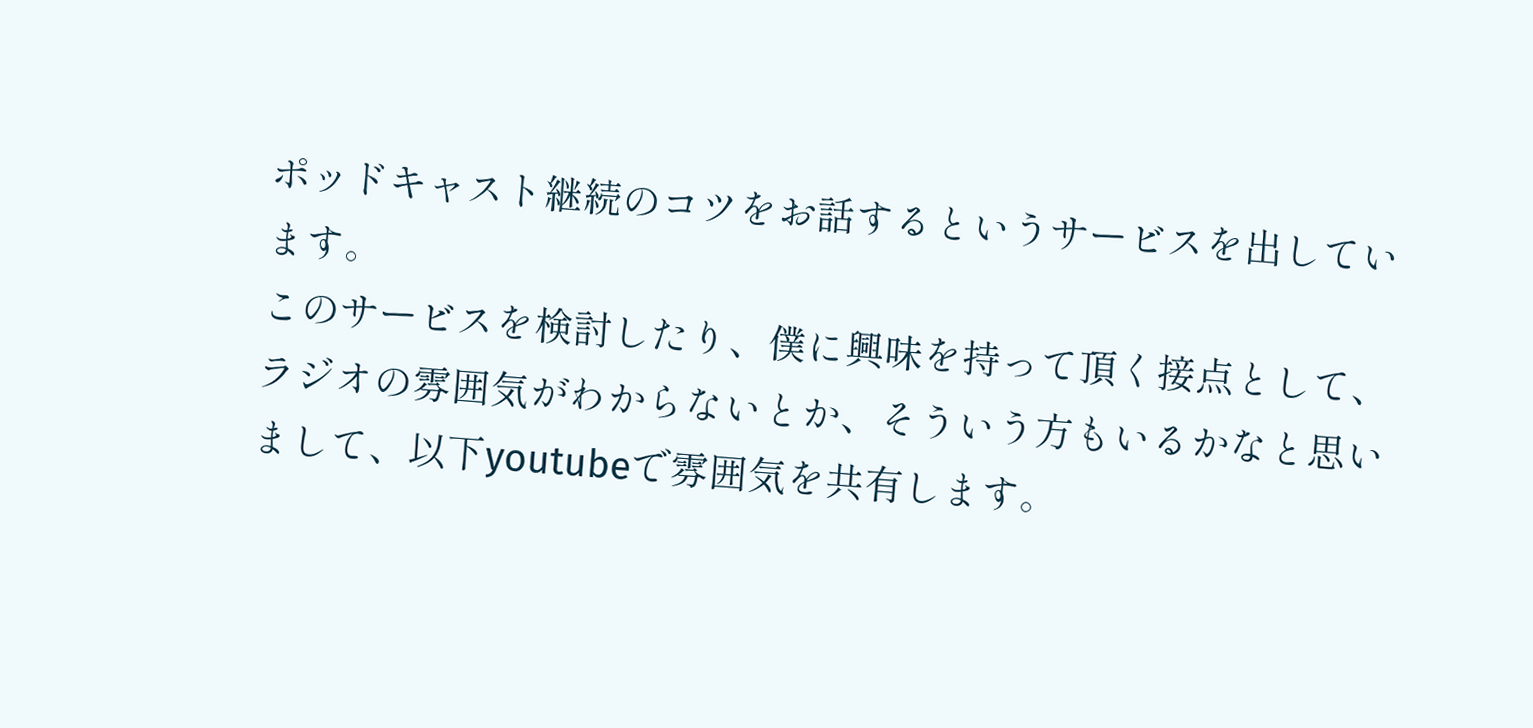ポッドキャスト継続のコツをお話するというサービスを出しています。
このサービスを検討したり、僕に興味を持って頂く接点として、ラジオの雰囲気がわからないとか、そういう方もいるかなと思いまして、以下youtubeで雰囲気を共有します。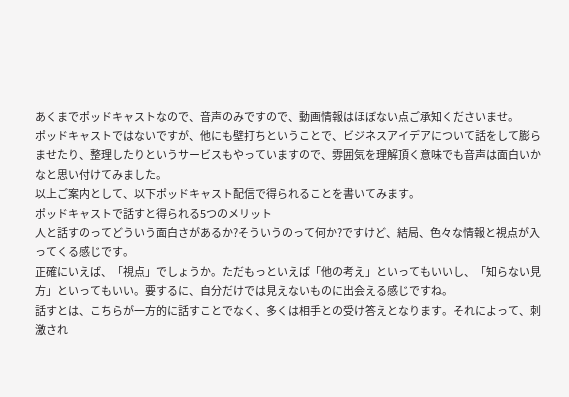あくまでポッドキャストなので、音声のみですので、動画情報はほぼない点ご承知くださいませ。
ポッドキャストではないですが、他にも壁打ちということで、ビジネスアイデアについて話をして膨らませたり、整理したりというサービスもやっていますので、雰囲気を理解頂く意味でも音声は面白いかなと思い付けてみました。
以上ご案内として、以下ポッドキャスト配信で得られることを書いてみます。
ポッドキャストで話すと得られる5つのメリット
人と話すのってどういう面白さがあるか?そういうのって何か?ですけど、結局、色々な情報と視点が入ってくる感じです。
正確にいえば、「視点」でしょうか。ただもっといえば「他の考え」といってもいいし、「知らない見方」といってもいい。要するに、自分だけでは見えないものに出会える感じですね。
話すとは、こちらが一方的に話すことでなく、多くは相手との受け答えとなります。それによって、刺激され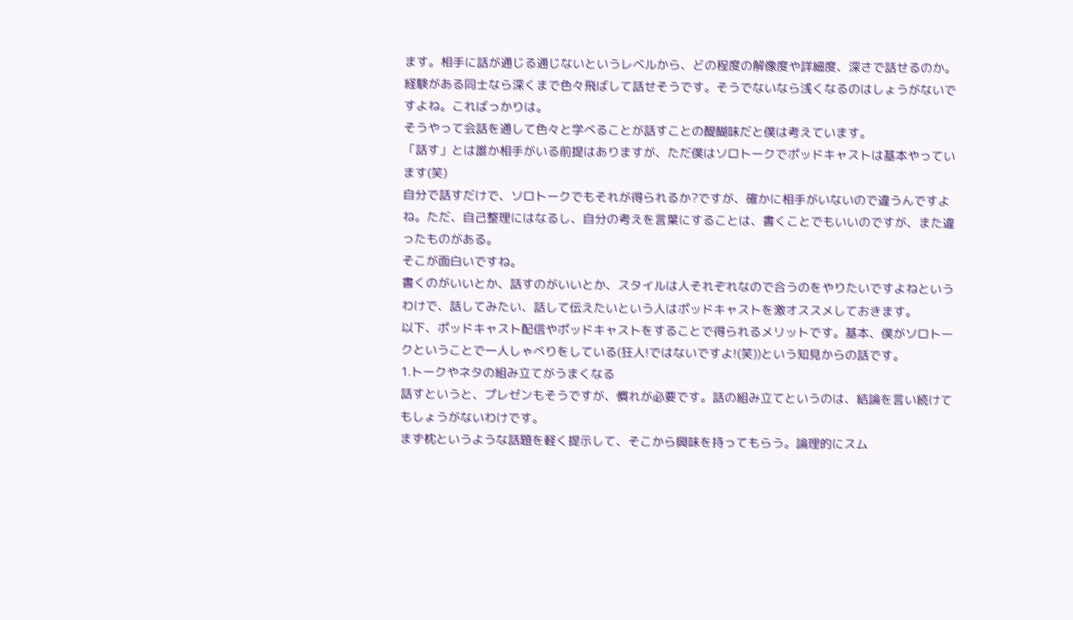ます。相手に話が通じる通じないというレベルから、どの程度の解像度や詳細度、深さで話せるのか。経験がある同士なら深くまで色々飛ばして話せそうです。そうでないなら浅くなるのはしょうがないですよね。こればっかりは。
そうやって会話を通して色々と学べることが話すことの醍醐味だと僕は考えています。
「話す」とは誰か相手がいる前提はありますが、ただ僕はソロトークでポッドキャストは基本やっています(笑)
自分で話すだけで、ソロトークでもそれが得られるか?ですが、確かに相手がいないので違うんですよね。ただ、自己整理にはなるし、自分の考えを言葉にすることは、書くことでもいいのですが、また違ったものがある。
そこが面白いですね。
書くのがいいとか、話すのがいいとか、スタイルは人それぞれなので合うのをやりたいですよねというわけで、話してみたい、話して伝えたいという人はポッドキャストを激オススメしておきます。
以下、ポッドキャスト配信やポッドキャストをすることで得られるメリットです。基本、僕がソロトークということで一人しゃべりをしている(狂人!ではないですよ!(笑))という知見からの話です。
1.トークやネタの組み立てがうまくなる
話すというと、プレゼンもそうですが、慣れが必要です。話の組み立てというのは、結論を言い続けてもしょうがないわけです。
まず枕というような話題を軽く提示して、そこから興味を持ってもらう。論理的にスム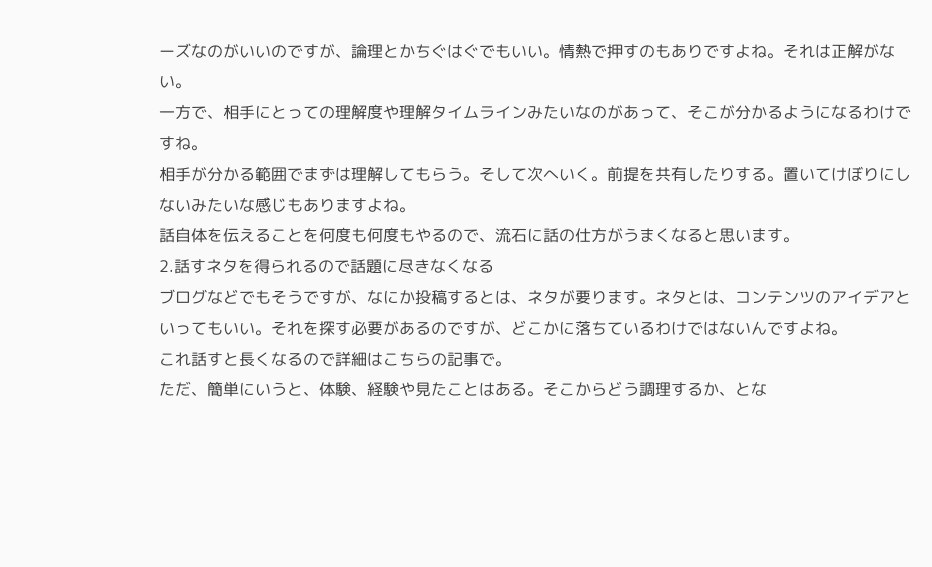ーズなのがいいのですが、論理とかちぐはぐでもいい。情熱で押すのもありですよね。それは正解がない。
一方で、相手にとっての理解度や理解タイムラインみたいなのがあって、そこが分かるようになるわけですね。
相手が分かる範囲でまずは理解してもらう。そして次へいく。前提を共有したりする。置いてけぼりにしないみたいな感じもありますよね。
話自体を伝えることを何度も何度もやるので、流石に話の仕方がうまくなると思います。
2.話すネタを得られるので話題に尽きなくなる
ブログなどでもそうですが、なにか投稿するとは、ネタが要ります。ネタとは、コンテンツのアイデアといってもいい。それを探す必要があるのですが、どこかに落ちているわけではないんですよね。
これ話すと長くなるので詳細はこちらの記事で。
ただ、簡単にいうと、体験、経験や見たことはある。そこからどう調理するか、とな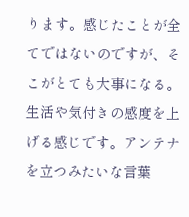ります。感じたことが全てではないのですが、そこがとても大事になる。生活や気付きの感度を上げる感じです。アンテナを立つみたいな言葉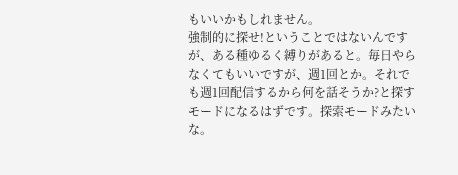もいいかもしれません。
強制的に探せ!ということではないんですが、ある種ゆるく縛りがあると。毎日やらなくてもいいですが、週1回とか。それでも週1回配信するから何を話そうか?と探すモードになるはずです。探索モードみたいな。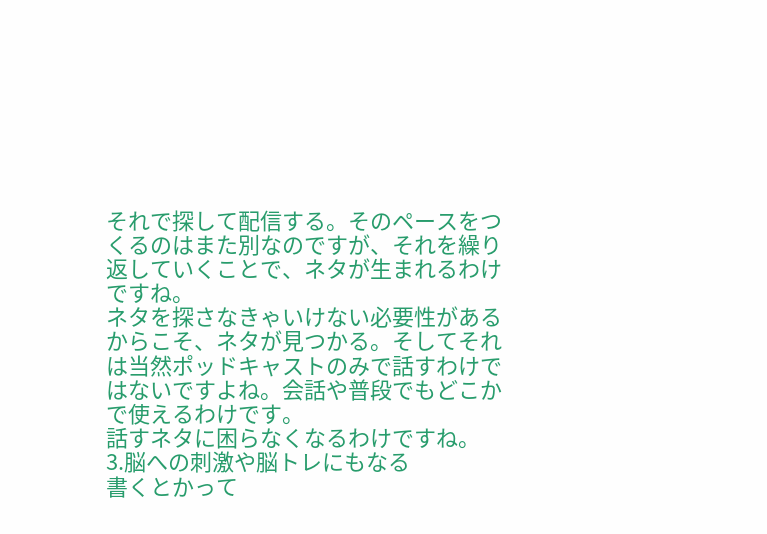それで探して配信する。そのペースをつくるのはまた別なのですが、それを繰り返していくことで、ネタが生まれるわけですね。
ネタを探さなきゃいけない必要性があるからこそ、ネタが見つかる。そしてそれは当然ポッドキャストのみで話すわけではないですよね。会話や普段でもどこかで使えるわけです。
話すネタに困らなくなるわけですね。
3.脳への刺激や脳トレにもなる
書くとかって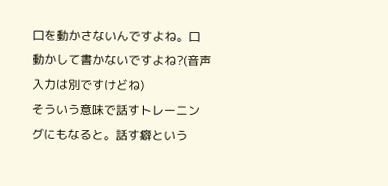口を動かさないんですよね。口動かして書かないですよね?(音声入力は別ですけどね)
そういう意味で話すトレーニングにもなると。話す癖という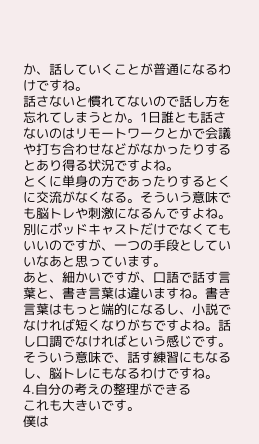か、話していくことが普通になるわけですね。
話さないと慣れてないので話し方を忘れてしまうとか。1日誰とも話さないのはリモートワークとかで会議や打ち合わせなどがなかったりするとあり得る状況ですよね。
とくに単身の方であったりするとくに交流がなくなる。そういう意味でも脳トレや刺激になるんですよね。別にポッドキャストだけでなくてもいいのですが、一つの手段としていいなあと思っています。
あと、細かいですが、口語で話す言葉と、書き言葉は違いますね。書き言葉はもっと端的になるし、小説でなければ短くなりがちですよね。話し口調でなければという感じです。
そういう意味で、話す練習にもなるし、脳トレにもなるわけですね。
4.自分の考えの整理ができる
これも大きいです。
僕は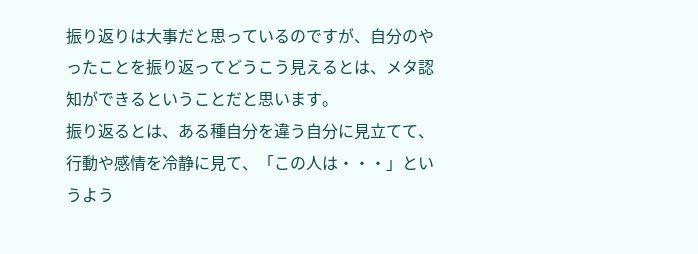振り返りは大事だと思っているのですが、自分のやったことを振り返ってどうこう見えるとは、メタ認知ができるということだと思います。
振り返るとは、ある種自分を違う自分に見立てて、行動や感情を冷静に見て、「この人は・・・」というよう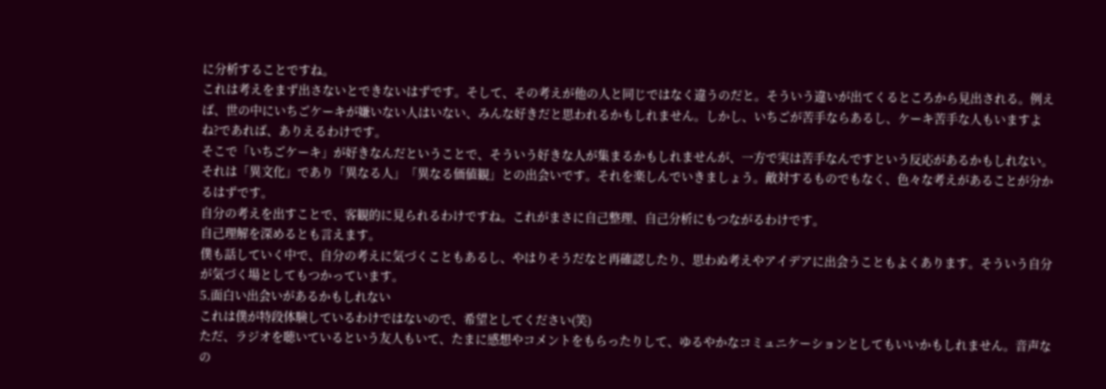に分析することですね。
これは考えをまず出さないとできないはずです。そして、その考えが他の人と同じではなく違うのだと。そういう違いが出てくるところから見出される。例えば、世の中にいちごケーキが嫌いない人はいない、みんな好きだと思われるかもしれません。しかし、いちごが苦手ならあるし、ケーキ苦手な人もいますよね?であれば、ありえるわけです。
そこで「いちごケーキ」が好きなんだということで、そういう好きな人が集まるかもしれませんが、一方で実は苦手なんですという反応があるかもしれない。それは「異文化」であり「異なる人」「異なる価値観」との出会いです。それを楽しんでいきましょう。敵対するものでもなく、色々な考えがあることが分かるはずです。
自分の考えを出すことで、客観的に見られるわけですね。これがまさに自己整理、自己分析にもつながるわけです。
自己理解を深めるとも言えます。
僕も話していく中で、自分の考えに気づくこともあるし、やはりそうだなと再確認したり、思わぬ考えやアイデアに出会うこともよくあります。そういう自分が気づく場としてもつかっています。
5.面白い出会いがあるかもしれない
これは僕が特段体験しているわけではないので、希望としてください(笑)
ただ、ラジオを聴いているという友人もいて、たまに感想やコメントをもらったりして、ゆるやかなコミュニケーションとしてもいいかもしれません。音声なの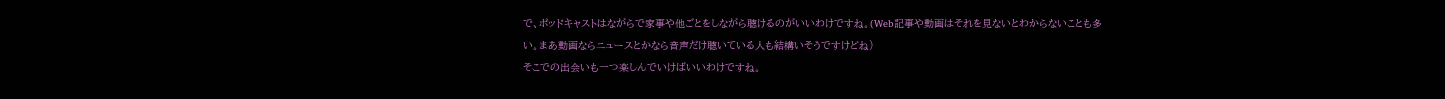で、ポッドキャストはながらで家事や他ごとをしながら聴けるのがいいわけですね。(Web記事や動画はそれを見ないとわからないことも多い。まあ動画ならニュースとかなら音声だけ聴いている人も結構いそうですけどね)
そこでの出会いも一つ楽しんでいけばいいわけですね。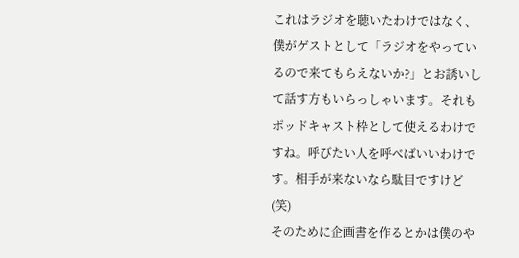これはラジオを聴いたわけではなく、僕がゲストとして「ラジオをやっているので来てもらえないか?」とお誘いして話す方もいらっしゃいます。それもポッドキャスト枠として使えるわけですね。呼びたい人を呼べばいいわけです。相手が来ないなら駄目ですけど(笑)
そのために企画書を作るとかは僕のや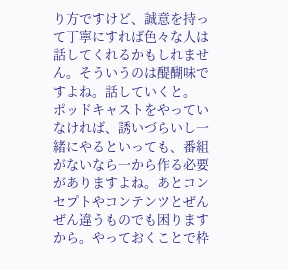り方ですけど、誠意を持って丁寧にすれば色々な人は話してくれるかもしれません。そういうのは醍醐味ですよね。話していくと。
ポッドキャストをやっていなければ、誘いづらいし一緒にやるといっても、番組がないなら一から作る必要がありますよね。あとコンセプトやコンテンツとぜんぜん違うものでも困りますから。やっておくことで枠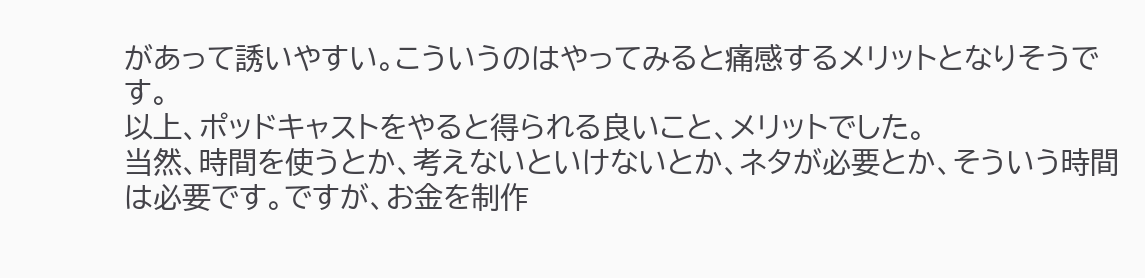があって誘いやすい。こういうのはやってみると痛感するメリットとなりそうです。
以上、ポッドキャストをやると得られる良いこと、メリットでした。
当然、時間を使うとか、考えないといけないとか、ネタが必要とか、そういう時間は必要です。ですが、お金を制作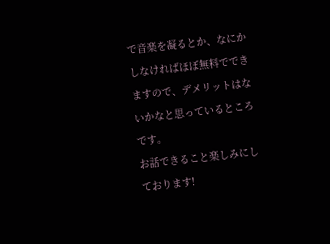で音楽を凝るとか、なにかしなければほぼ無料でできますので、デメリットはないかなと思っているところです。
お話できること楽しみにしております!